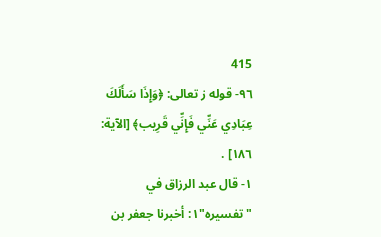415
٩٦- قوله ز تعالى: ﴿وَإِذَا سَأَلَكَ عِبَادِي عَنِّي فَإِنِّي قَرِيب﴾ [الآية: ١٨٦] .
١- قال عبد الرزاق في "تفسيره"١: أخبرنا جعفر بن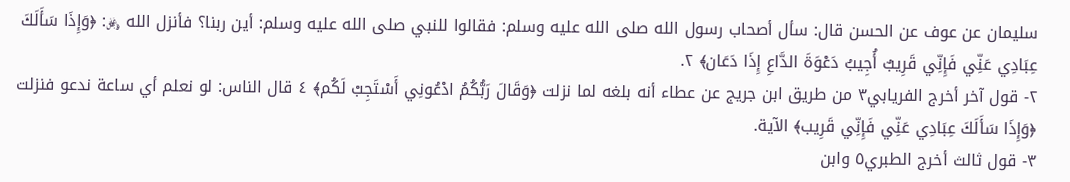سليمان عن عوف عن الحسن قال: سأل أصحاب رسول الله صلى الله عليه وسلم: فقالوا للنبي صلى الله عليه وسلم: أين ربنا؟ فأنزل الله ﷿: ﴿وَإِذَا سَأَلَكَ عِبَادِي عَنِّي فَإِنِّي قَرِيبٌ أُجِيبُ دَعْوَةَ الدَّاعِ إِذَا دَعَان﴾ ٢.
٢- قول آخر أخرج الفريابي٣ من طريق ابن جريج عن عطاء أنه بلغه لما نزلت ﴿وَقَالَ رَبُّكُمُ ادْعُونِي أَسْتَجِبْ لَكُم﴾ ٤ قال الناس: لو نعلم أي ساعة ندعو فنزلت ﴿وَإِذَا سَأَلَكَ عِبَادِي عَنِّي فَإِنِّي قَرِيب﴾ الآية.
٣- قول ثالث أخرج الطبري٥ وابن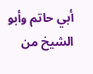أبي حاتم وأبو الشيخ من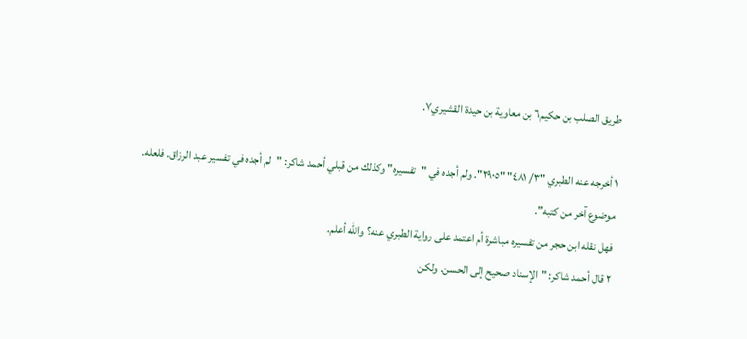طريق الصلب بن حكيم٦ بن معاوية بن حيدة القشيري٧.

١ أخرجه عنه الطبري "٣/ ٤٨١" "٢٩٠٥". ولم أجده في "تفسيره" وكذلك من قبلي أحمد شاكر: "لم أجده في تفسير عبد الرزاق. فلعله. موضوع آخر من كتبه".
فهل نقله ابن حجر من تفسيره مباشرة أم اعتمد على رواية الطبري عنه؟ والله أعلم.
٢ قال أحمد شاكر: "الإسناد صحيح إلى الحسن. ولكن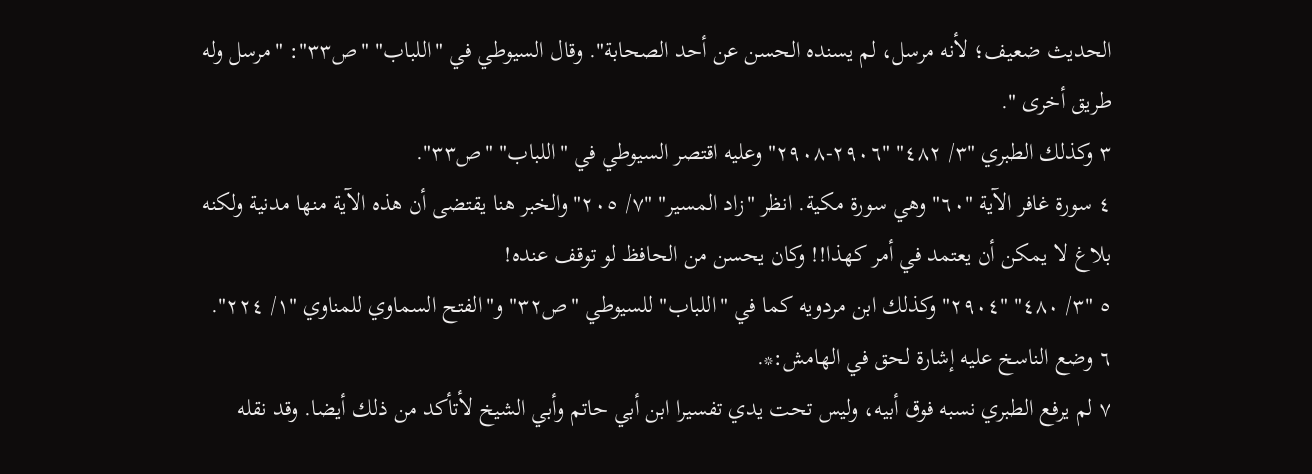الحديث ضعيف؛ لأنه مرسل، لم يسنده الحسن عن أحد الصحابة". وقال السيوطي في "اللباب" "ص٣٣": "مرسل وله طريق أخرى ".
٣ وكذلك الطبري "٣/ ٤٨٢" "٢٩٠٦-٢٩٠٨" وعليه اقتصر السيوطي في "اللباب" "ص٣٣".
٤ سورة غافر الآية "٦٠" وهي سورة مكية. انظر "زاد المسير" "٧/ ٢٠٥" والخبر هنا يقتضى أن هذه الآية منها مدنية ولكنه بلاغ لا يمكن أن يعتمد في أمر كهذا!! وكان يحسن من الحافظ لو توقف عنده!
٥ "٣/ ٤٨٠" "٢٩٠٤" وكذلك ابن مردويه كما في "اللباب" للسيوطي "ص٣٢" و"الفتح السماوي للمناوي "١/ ٢٢٤".
٦ وضع الناسخ عليه إشارة لحق في الهامش:*.
٧ لم يرفع الطبري نسبه فوق أبيه، وليس تحت يدي تفسيرا ابن أبي حاتم وأبي الشيخ لأتأكد من ذلك أيضا. وقد نقله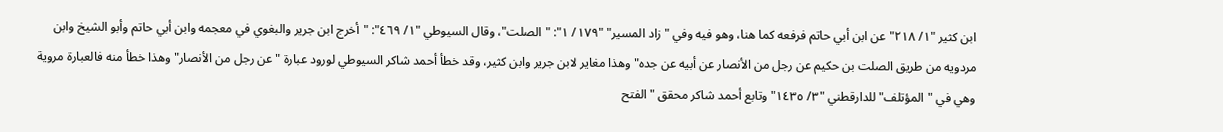ابن كثير "١/ ٢١٨" عن ابن أبي حاتم فرفعه كما هنا، وهو فيه وفي "زاد المسير" "١٧٩/ ١": "الصلت"، وقال السيوطي "١/ ٤٦٩": "أخرج ابن جرير والبغوي في معجمه وابن أبي حاتم وأبو الشيخ وابن مردويه من طريق الصلت بن حكيم عن رجل من الأنصار عن أبيه عن جده" وهذا مغاير لابن جرير وابن كثير، وقد خطأ أحمد شاكر السيوطي لورود عبارة "عن رجل من الأنصار" وهذا خطأ منه فالعبارة مروية وهي في "المؤتلف" للدارقطني "٣/ ١٤٣٥" وتابع أحمد شاكر محقق "الفتح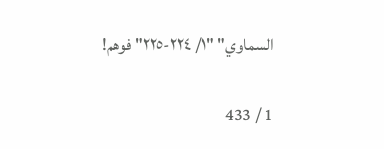السماوي" "١/ ٢٢٤-٢٢٥" فوهم!

1 / 433